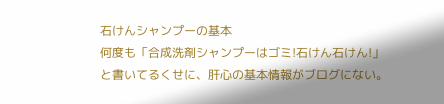石けんシャンプーの基本
何度も「合成洗剤シャンプーはゴミ!石けん石けん!」と書いてるくせに、肝心の基本情報がブログにない。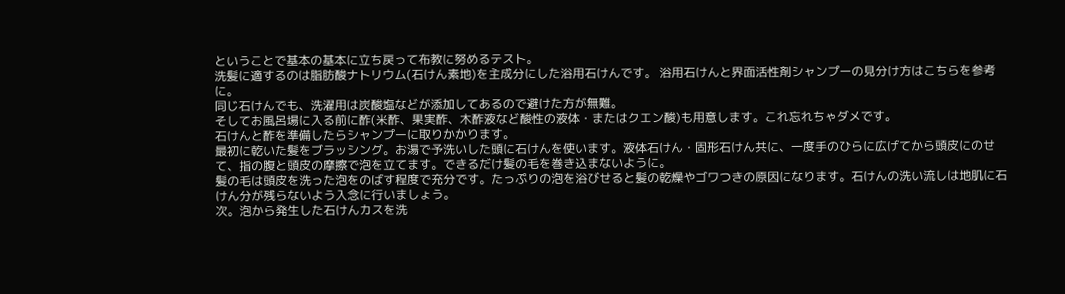ということで基本の基本に立ち戻って布教に努めるテスト。
洗髪に適するのは脂肪酸ナトリウム(石けん素地)を主成分にした浴用石けんです。 浴用石けんと界面活性剤シャンプーの見分け方はこちらを参考に。
同じ石けんでも、洗濯用は炭酸塩などが添加してあるので避けた方が無難。
そしてお風呂場に入る前に酢(米酢、果実酢、木酢液など酸性の液体・またはクエン酸)も用意します。これ忘れちゃダメです。
石けんと酢を準備したらシャンプーに取りかかります。
最初に乾いた髪をブラッシング。お湯で予洗いした頭に石けんを使います。液体石けん・固形石けん共に、一度手のひらに広げてから頭皮にのせて、指の腹と頭皮の摩擦で泡を立てます。できるだけ髪の毛を巻き込まないように。
髪の毛は頭皮を洗った泡をのばす程度で充分です。たっぷりの泡を浴びせると髪の乾燥やゴワつきの原因になります。石けんの洗い流しは地肌に石けん分が残らないよう入念に行いましょう。
次。泡から発生した石けんカスを洗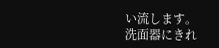い流します。
洗面器にきれ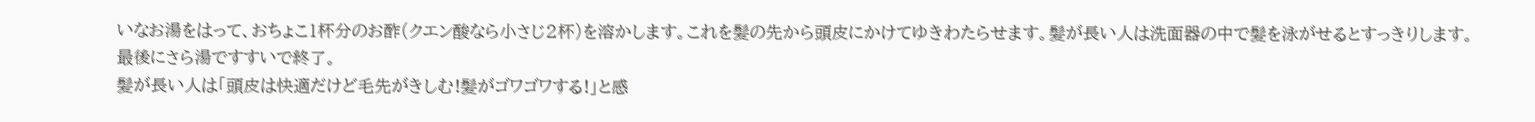いなお湯をはって、おちょこ1杯分のお酢(クエン酸なら小さじ2杯)を溶かします。これを髪の先から頭皮にかけてゆきわたらせます。髪が長い人は洗面器の中で髪を泳がせるとすっきりします。
最後にさら湯ですすいで終了。
髪が長い人は「頭皮は快適だけど毛先がきしむ!髪がゴワゴワする!」と感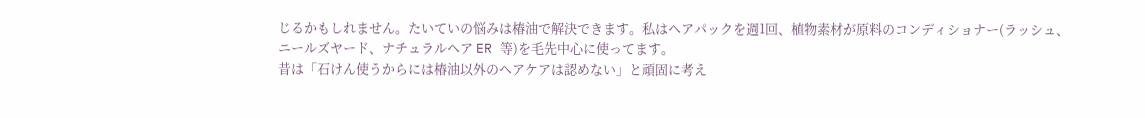じるかもしれません。たいていの悩みは椿油で解決できます。私はヘアパックを週1回、植物素材が原料のコンディショナー(ラッシュ、ニールズヤード、ナチュラルヘア ER 等)を毛先中心に使ってます。
昔は「石けん使うからには椿油以外のヘアケアは認めない」と頑固に考え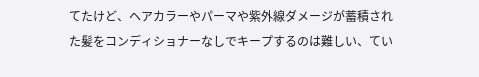てたけど、ヘアカラーやパーマや紫外線ダメージが蓄積された髪をコンディショナーなしでキープするのは難しい、てい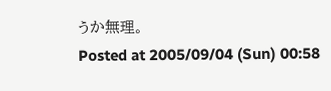うか無理。
Posted at 2005/09/04 (Sun) 00:58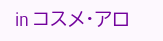in コスメ・アロ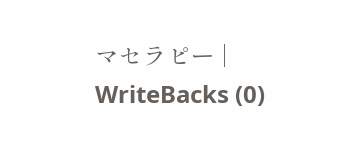マセラピー | WriteBacks (0)